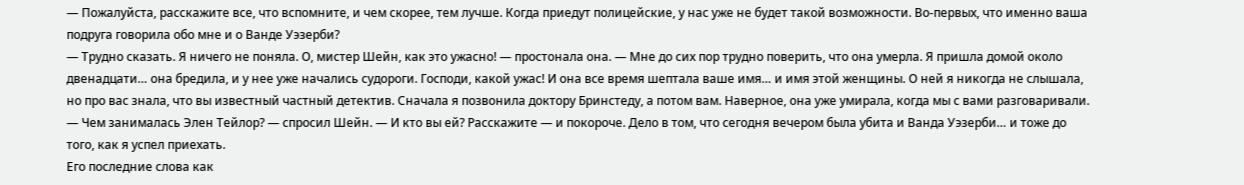— Пожалуйста, расскажите все, что вспомните, и чем скорее, тем лучше. Когда приедут полицейские, у нас уже не будет такой возможности. Во-первых, что именно ваша подруга говорила обо мне и о Ванде Уэзерби?
— Трудно сказать. Я ничего не поняла. О, мистер Шейн, как это ужасно! — простонала она. — Мне до сих пор трудно поверить, что она умерла. Я пришла домой около двенадцати… она бредила, и у нее уже начались судороги. Господи, какой ужас! И она все время шептала ваше имя… и имя этой женщины. О ней я никогда не слышала, но про вас знала, что вы известный частный детектив. Сначала я позвонила доктору Бринстеду, а потом вам. Наверное, она уже умирала, когда мы с вами разговаривали.
— Чем занималась Элен Тейлор? — спросил Шейн. — И кто вы ей? Расскажите — и покороче. Дело в том, что сегодня вечером была убита и Ванда Уэзерби… и тоже до того, как я успел приехать.
Его последние слова как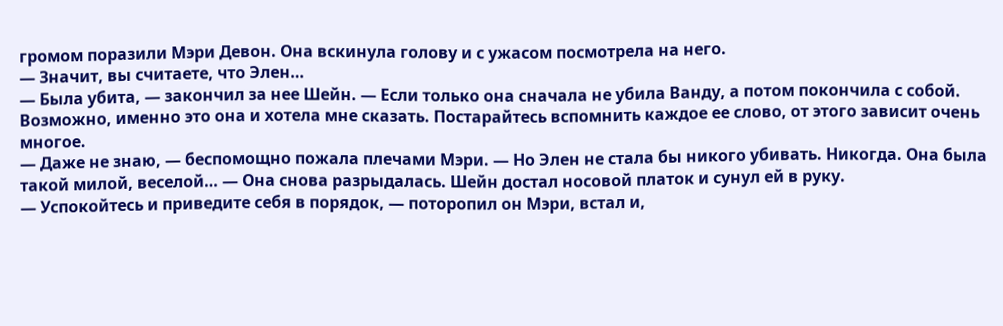громом поразили Мэри Девон. Она вскинула голову и с ужасом посмотрела на него.
— Значит, вы считаете, что Элен…
— Была убита, — закончил за нее Шейн. — Если только она сначала не убила Ванду, а потом покончила с собой. Возможно, именно это она и хотела мне сказать. Постарайтесь вспомнить каждое ее слово, от этого зависит очень многое.
— Даже не знаю, — беспомощно пожала плечами Мэри. — Но Элен не стала бы никого убивать. Никогда. Она была такой милой, веселой… — Она снова разрыдалась. Шейн достал носовой платок и сунул ей в руку.
— Успокойтесь и приведите себя в порядок, — поторопил он Мэри, встал и,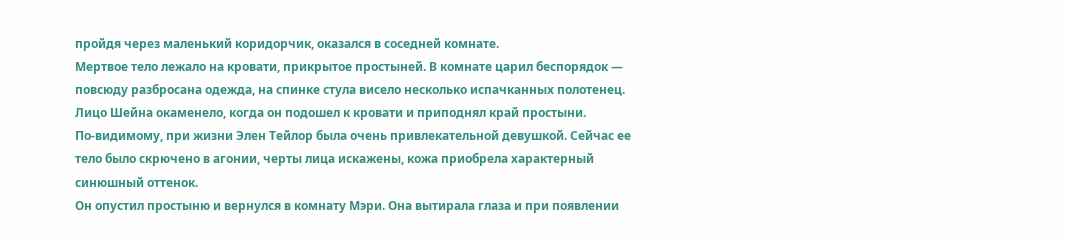пройдя через маленький коридорчик, оказался в соседней комнате.
Мертвое тело лежало на кровати, прикрытое простыней. В комнате царил беспорядок — повсюду разбросана одежда, на спинке стула висело несколько испачканных полотенец. Лицо Шейна окаменело, когда он подошел к кровати и приподнял край простыни.
По-видимому, при жизни Элен Тейлор была очень привлекательной девушкой. Сейчас ее тело было скрючено в агонии, черты лица искажены, кожа приобрела характерный синюшный оттенок.
Он опустил простыню и вернулся в комнату Мэри. Она вытирала глаза и при появлении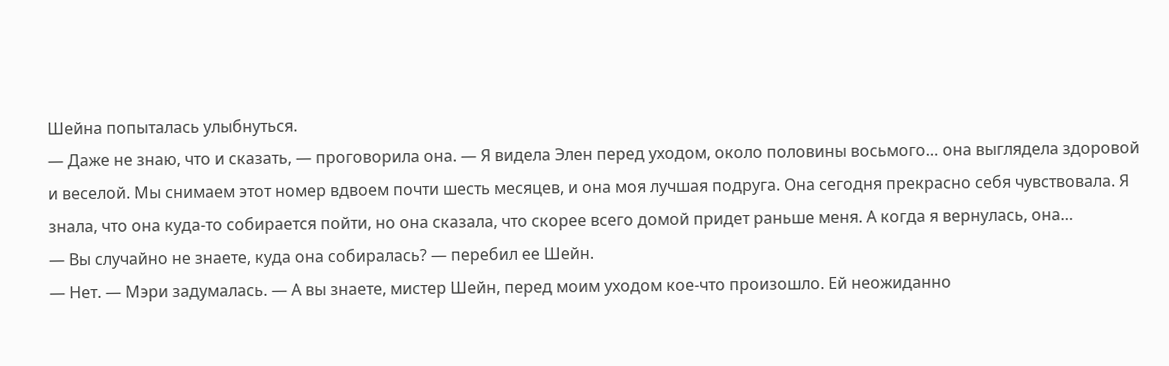Шейна попыталась улыбнуться.
— Даже не знаю, что и сказать, — проговорила она. — Я видела Элен перед уходом, около половины восьмого… она выглядела здоровой и веселой. Мы снимаем этот номер вдвоем почти шесть месяцев, и она моя лучшая подруга. Она сегодня прекрасно себя чувствовала. Я знала, что она куда-то собирается пойти, но она сказала, что скорее всего домой придет раньше меня. А когда я вернулась, она…
— Вы случайно не знаете, куда она собиралась? — перебил ее Шейн.
— Нет. — Мэри задумалась. — А вы знаете, мистер Шейн, перед моим уходом кое-что произошло. Ей неожиданно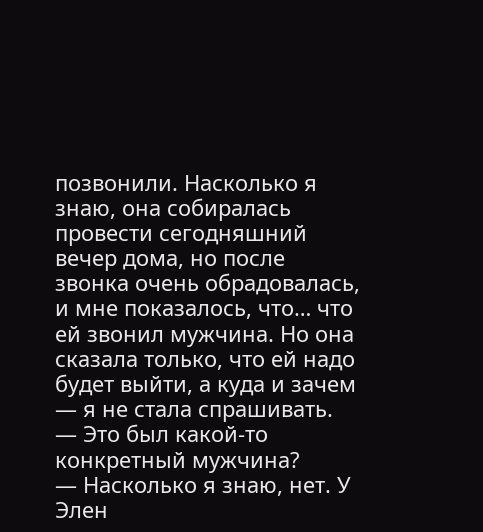позвонили. Насколько я знаю, она собиралась провести сегодняшний вечер дома, но после звонка очень обрадовалась, и мне показалось, что… что ей звонил мужчина. Но она сказала только, что ей надо будет выйти, а куда и зачем — я не стала спрашивать.
— Это был какой-то конкретный мужчина?
— Насколько я знаю, нет. У Элен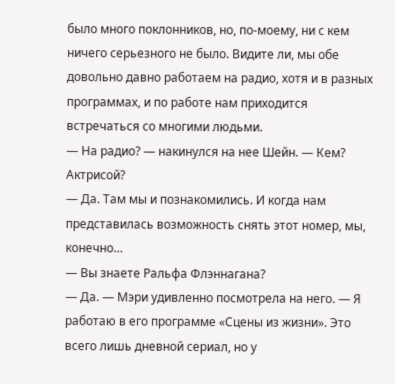было много поклонников, но, по-моему, ни с кем ничего серьезного не было. Видите ли, мы обе довольно давно работаем на радио, хотя и в разных программах, и по работе нам приходится встречаться со многими людьми.
— На радио? — накинулся на нее Шейн. — Кем? Актрисой?
— Да. Там мы и познакомились. И когда нам представилась возможность снять этот номер, мы, конечно…
— Вы знаете Ральфа Флэннагана?
— Да. — Мэри удивленно посмотрела на него. — Я работаю в его программе «Сцены из жизни». Это всего лишь дневной сериал, но у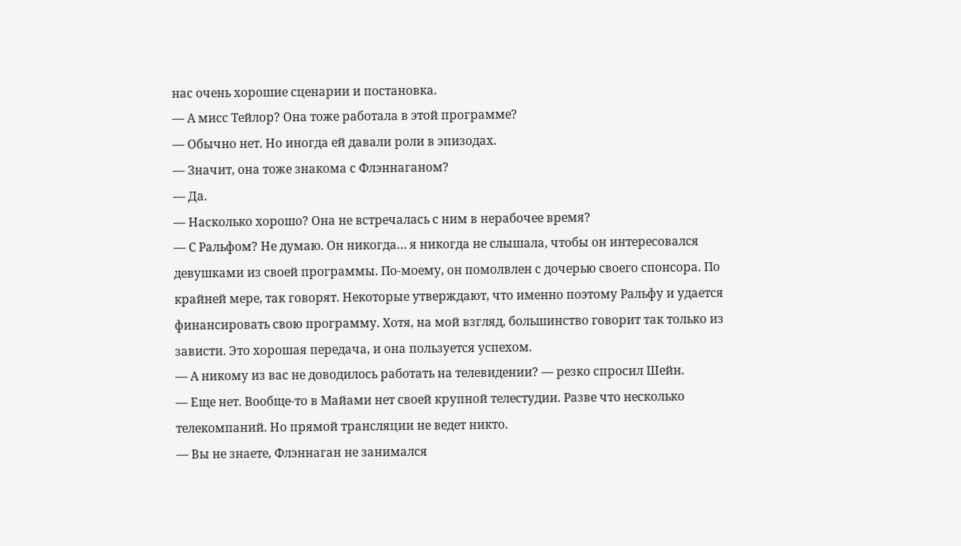нас очень хорошие сценарии и постановка.
— А мисс Тейлор? Она тоже работала в этой программе?
— Обычно нет. Но иногда ей давали роли в эпизодах.
— Значит, она тоже знакома с Флэннаганом?
— Да.
— Насколько хорошо? Она не встречалась с ним в нерабочее время?
— С Ральфом? Не думаю. Он никогда… я никогда не слышала, чтобы он интересовался девушками из своей программы. По-моему, он помолвлен с дочерью своего спонсора. По крайней мере, так говорят. Некоторые утверждают, что именно поэтому Ральфу и удается финансировать свою программу. Хотя, на мой взгляд, большинство говорит так только из зависти. Это хорошая передача, и она пользуется успехом.
— А никому из вас не доводилось работать на телевидении? — резко спросил Шейн.
— Еще нет. Вообще-то в Майами нет своей крупной телестудии. Разве что несколько телекомпаний. Но прямой трансляции не ведет никто.
— Вы не знаете, Флэннаган не занимался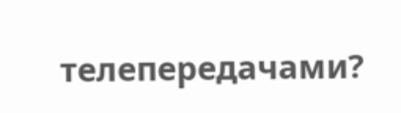телепередачами?